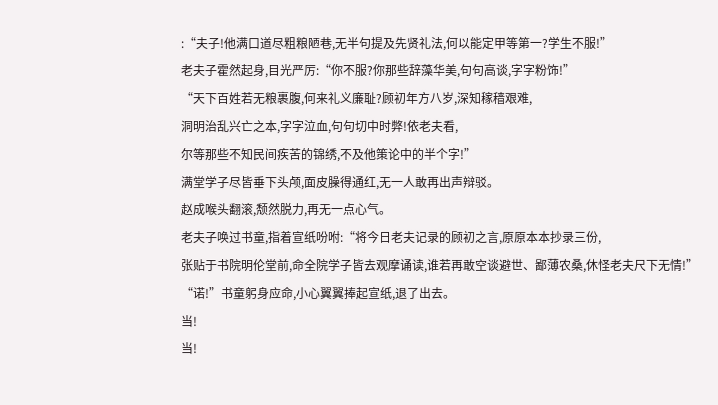:“夫子!他满口道尽粗粮陋巷,无半句提及先贤礼法,何以能定甲等第一?学生不服!”
老夫子霍然起身,目光严厉:“你不服?你那些辞藻华美,句句高谈,字字粉饰!”
“天下百姓若无粮裹腹,何来礼义廉耻?顾初年方八岁,深知稼穑艰难,
洞明治乱兴亡之本,字字泣血,句句切中时弊!依老夫看,
尔等那些不知民间疾苦的锦绣,不及他策论中的半个字!”
满堂学子尽皆垂下头颅,面皮臊得通红,无一人敢再出声辩驳。
赵成喉头翻滚,颓然脱力,再无一点心气。
老夫子唤过书童,指着宣纸吩咐:“将今日老夫记录的顾初之言,原原本本抄录三份,
张贴于书院明伦堂前,命全院学子皆去观摩诵读,谁若再敢空谈避世、鄙薄农桑,休怪老夫尺下无情!”
“诺!”书童躬身应命,小心翼翼捧起宣纸,退了出去。
当!
当!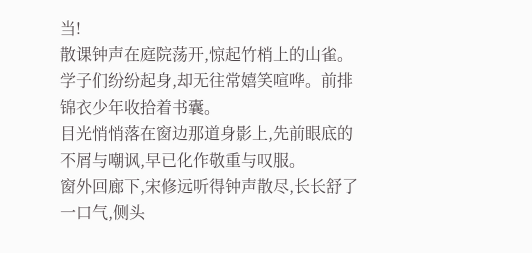当!
散课钟声在庭院荡开,惊起竹梢上的山雀。
学子们纷纷起身,却无往常嬉笑喧哗。前排锦衣少年收拾着书囊。
目光悄悄落在窗边那道身影上,先前眼底的不屑与嘲讽,早已化作敬重与叹服。
窗外回廊下,宋修远听得钟声散尽,长长舒了一口气,侧头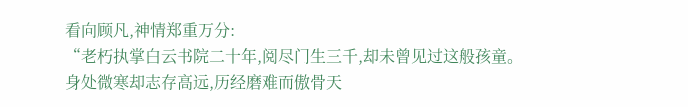看向顾凡,神情郑重万分:
“老朽执掌白云书院二十年,阅尽门生三千,却未曾见过这般孩童。
身处微寒却志存高远,历经磨难而傲骨天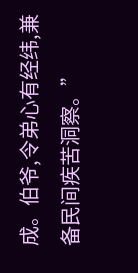成。伯爷,令弟心有经纬,兼备民间疾苦洞察。”